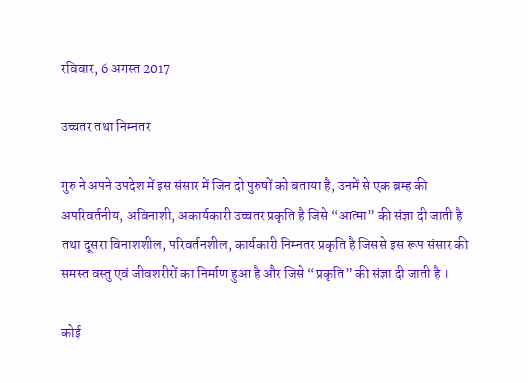रविवार, 6 अगस्त 2017

उच्चतर तथा निम्नतर

गुरु ने अपने उपदेश में इस संसार में जिन दो पुरुषों को बताया है, उनमें से एक ब्रम्ह की अपरिवर्तनीय, अविनाशी, अकार्यकारी उच्चतर प्रकृति है जिसे “आत्मा” की संज्ञा दी जाती है तथा दूसरा विनाशशील, परिवर्तनशील, कार्यकारी निम्नतर प्रकृति है जिससे इस रूप संसार की समस्त वस्तु एवं जीवशरीरों का निर्माण हुआ है और जिसे “प्रकृति” की संज्ञा दी जाती है ।

कोई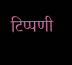टिप्पणी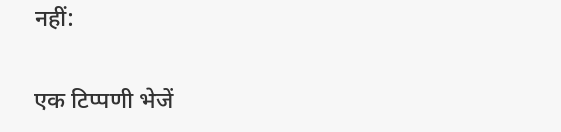नहीं:

एक टिप्पणी भेजें